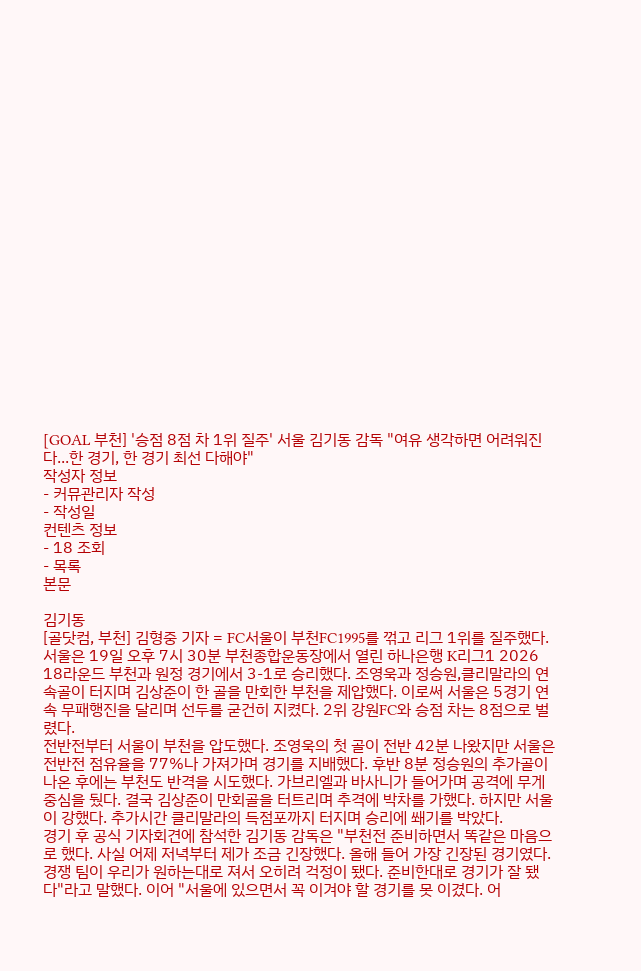[GOAL 부천] '승점 8점 차 1위 질주' 서울 김기동 감독 "여유 생각하면 어려워진다...한 경기, 한 경기 최선 다해야"
작성자 정보
- 커뮤관리자 작성
- 작성일
컨텐츠 정보
- 18 조회
- 목록
본문

김기동
[골닷컴, 부천] 김형중 기자 = FC서울이 부천FC1995를 꺾고 리그 1위를 질주했다.
서울은 19일 오후 7시 30분 부천종합운동장에서 열린 하나은행 K리그1 2026 18라운드 부천과 원정 경기에서 3-1로 승리했다. 조영욱과 정승원,클리말라의 연속골이 터지며 김상준이 한 골을 만회한 부천을 제압했다. 이로써 서울은 5경기 연속 무패행진을 달리며 선두를 굳건히 지켰다. 2위 강원FC와 승점 차는 8점으로 벌렸다.
전반전부터 서울이 부천을 압도했다. 조영욱의 첫 골이 전반 42분 나왔지만 서울은 전반전 점유율을 77%나 가져가며 경기를 지배했다. 후반 8분 정승원의 추가골이 나온 후에는 부천도 반격을 시도했다. 가브리엘과 바사니가 들어가며 공격에 무게중심을 뒀다. 결국 김상준이 만회골을 터트리며 추격에 박차를 가했다. 하지만 서울이 강했다. 추가시간 클리말라의 득점포까지 터지며 승리에 쐐기를 박았다.
경기 후 공식 기자회견에 참석한 김기동 감독은 "부천전 준비하면서 똑같은 마음으로 했다. 사실 어제 저녁부터 제가 조금 긴장했다. 올해 들어 가장 긴장된 경기였다. 경쟁 팀이 우리가 원하는대로 져서 오히려 걱정이 됐다. 준비한대로 경기가 잘 됐다"라고 말했다. 이어 "서울에 있으면서 꼭 이겨야 할 경기를 못 이겼다. 어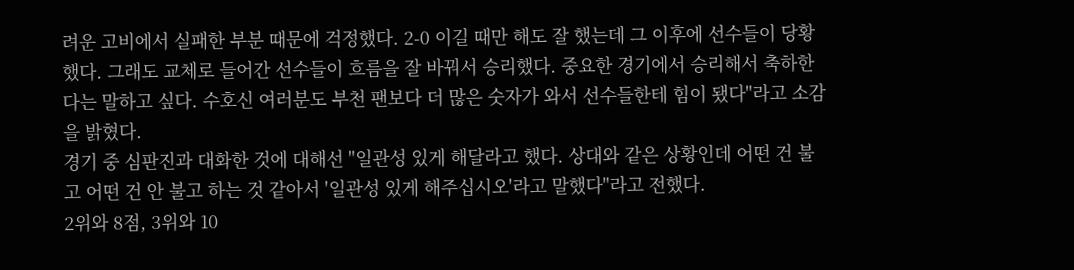려운 고비에서 실패한 부분 때문에 걱정했다. 2-0 이길 때만 해도 잘 했는데 그 이후에 선수들이 당황했다. 그래도 교체로 들어간 선수들이 흐름을 잘 바꿔서 승리했다. 중요한 경기에서 승리해서 축하한다는 말하고 싶다. 수호신 여러분도 부천 팬보다 더 많은 숫자가 와서 선수들한테 힘이 됐다"라고 소감을 밝혔다.
경기 중 심판진과 대화한 것에 대해선 "일관성 있게 해달라고 했다. 상대와 같은 상황인데 어떤 건 불고 어떤 건 안 불고 하는 것 같아서 '일관성 있게 해주십시오'라고 말했다"라고 전했다.
2위와 8점, 3위와 10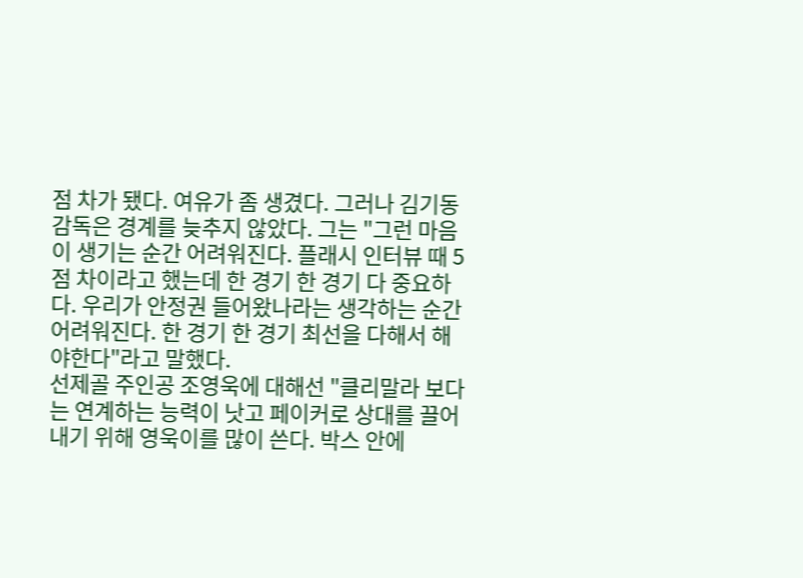점 차가 됐다. 여유가 좀 생겼다. 그러나 김기동 감독은 경계를 늦추지 않았다. 그는 "그런 마음이 생기는 순간 어려워진다. 플래시 인터뷰 때 5점 차이라고 했는데 한 경기 한 경기 다 중요하다. 우리가 안정권 들어왔나라는 생각하는 순간 어려워진다. 한 경기 한 경기 최선을 다해서 해야한다"라고 말했다.
선제골 주인공 조영욱에 대해선 "클리말라 보다는 연계하는 능력이 낫고 페이커로 상대를 끌어내기 위해 영욱이를 많이 쓴다. 박스 안에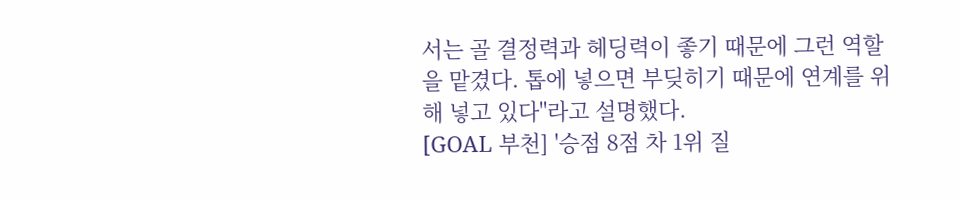서는 골 결정력과 헤딩력이 좋기 때문에 그런 역할을 맡겼다. 톱에 넣으면 부딪히기 때문에 연계를 위해 넣고 있다"라고 설명했다.
[GOAL 부천] '승점 8점 차 1위 질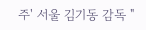주' 서울 김기동 감독 "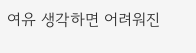여유 생각하면 어려워진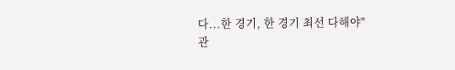다...한 경기, 한 경기 최선 다해야"
관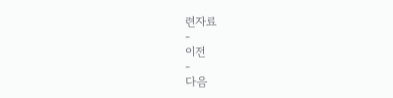련자료
-
이전
-
다음